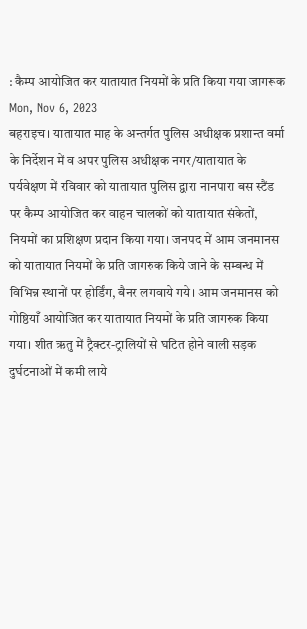: कैम्प आयोजित कर यातायात नियमों के प्रति किया गया जागरूक
Mon, Nov 6, 2023
बहराइच। यातायात माह के अन्तर्गत पुलिस अधीक्षक प्रशान्त वर्मा के निर्देशन में व अपर पुलिस अधीक्षक नगर/यातायात के पर्यवेक्षण में रविवार को यातायात पुलिस द्वारा नानपारा बस स्टैंड पर कैम्प आयोजित कर वाहन चालकों को यातायात संकेतों, नियमों का प्रशिक्षण प्रदान किया गया। जनपद में आम जनमानस को यातायात नियमों के प्रति जागरुक किये जाने के सम्बन्ध में विभिन्न स्थानों पर होर्डिंग, बैनर लगवाये गये। आम जनमानस को गोष्ठियाँ आयोजित कर यातायात नियमों के प्रति जागरुक किया गया। शीत ऋतु में ट्रैक्टर-ट्रालियों से घटित होने वाली सड़क दुर्घटनाओं में कमी लाये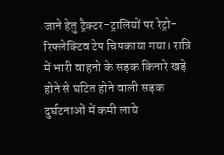जाने हेतु ट्रैक्टर-ट्रालियों पर रेट्रो-रिफ्लेक्टिव टेप चिपकाया गया। रात्रि में भारी वाहनो के सड़क किनारे खड़े होने से घटित होने वाली सड़क दुर्घटनाओं में कमी लाये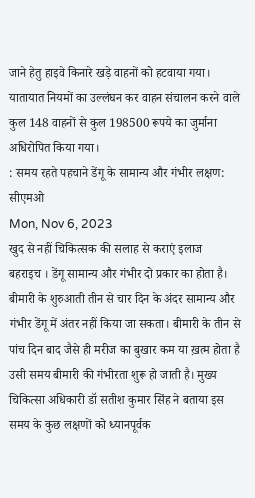जाने हेतु हाइवे किनारे खड़े वाहनों को हटवाया गया। यातायात नियमों का उल्लंघन कर वाहन संचालन करने वाले कुल 148 वाहनों से कुल 198500 रूपये का जुर्माना अधिरोपित किया गया।
: समय रहते पहचाने डेंगू के सामान्य और गंभीर लक्षण: सीएमओ
Mon, Nov 6, 2023
खुद से नहीं चिकित्सक की सलाह से कराएं इलाज
बहराइच । डेंगू सामान्य और गंभीर दो प्रकार का होता है। बीमारी के शुरुआती तीन से चार दिन के अंदर सामान्य और गंभीर डेंगू में अंतर नहीं किया जा सकता। बीमारी के तीन से पांच दिन बाद जैसे ही मरीज का बुखार कम या ख़त्म होता है उसी समय बीमारी की गंभीरता शुरू हो जाती है। मुख्य चिकित्सा अधिकारी डॉ सतीश कुमार सिंह ने बताया इस समय के कुछ लक्षणों को ध्यानपूर्वक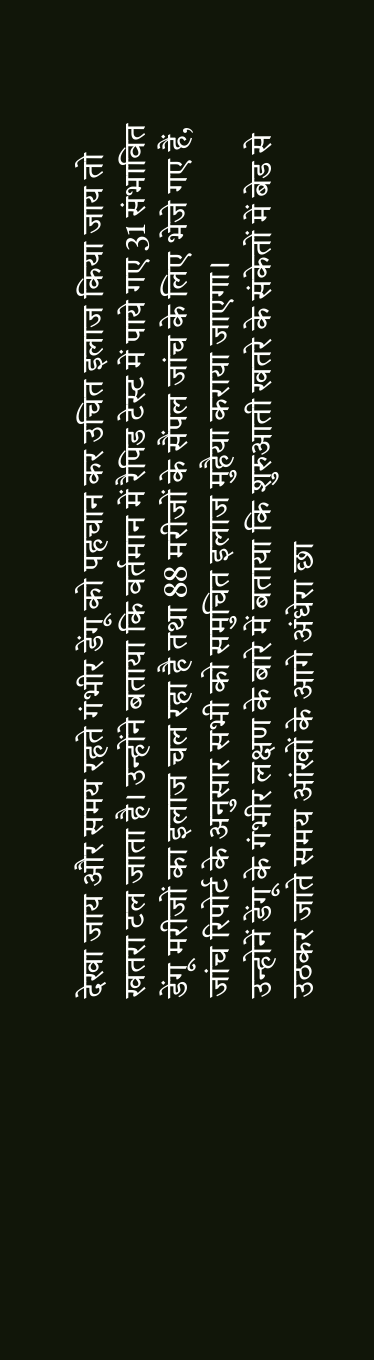देखा जाय और समय रहते गंभीर डेंगू को पहचान कर उचित इलाज किया जाय तो खतरा टल जाता है। उन्होंने बताया कि वर्तमान में रैपिड टेस्ट में पाये गए 31 संभावित डेंगू मरीजों का इलाज चल रहा है तथा 88 मरीजों के सैंपल जांच के लिए भेजे गए हैं, जांच रिपोर्ट के अनुसार सभी को समुचित इलाज मुहैया कराया जाएगा।
उन्होनें डेंगू के गंभीर लक्षण के बारे में बताया कि शुरुआती खतरे के संकेतों में बेड से उठकर जाते समय आंखों के आगे अंधेरा छा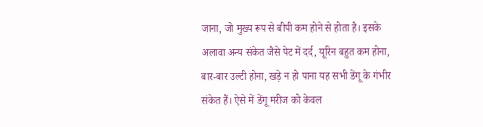जाना, जो मुख्य रूप से बीपी कम होने से होता है। इसके अलावा अन्य संकेत जैसे पेट में दर्द, यूरिन बहुत कम होना, बार-बार उल्टी होना, खड़े न हो पाना यह सभी डेंगू के गंभीर संकेत हैं। ऐसे में डेंगू मरीज को केवल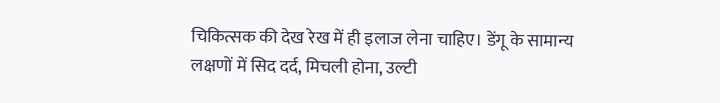चिकित्सक की देख रेख में ही इलाज लेना चाहिए। डेंगू के सामान्य लक्षणों में सिद दर्द, मिचली होना, उल्टी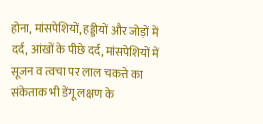होना, मांसपेशियों, हड्डीयों और जोड़ों में दर्द, आंखों के पीछे दर्द, मांसपेशियों में सूजन व त्वचा पर लाल चकत्ते का संकेताक भी डेंगू लक्षण के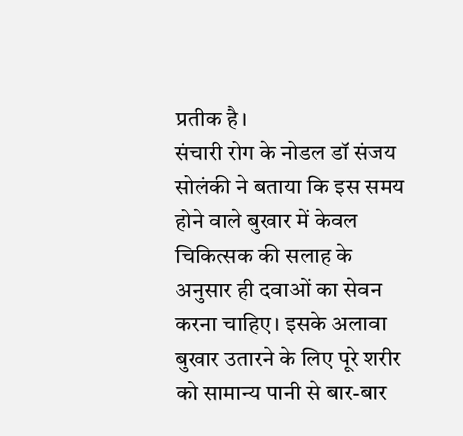प्रतीक है।
संचारी रोग के नोडल डॉ संजय सोलंकी ने बताया कि इस समय होने वाले बुखार में केवल चिकित्सक की सलाह के अनुसार ही दवाओं का सेवन करना चाहिए। इसके अलावा बुखार उतारने के लिए पूरे शरीर को सामान्य पानी से बार-बार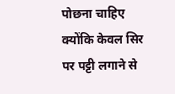पोछना चाहिए क्योंकि केवल सिर पर पट्टी लगाने से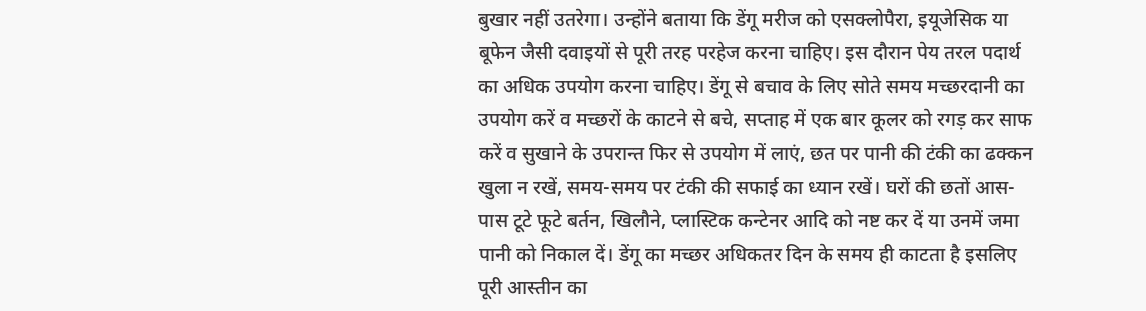बुखार नहीं उतरेगा। उन्होंने बताया कि डेंगू मरीज को एसक्लोपैरा, इयूजेसिक या बूफेन जैसी दवाइयों से पूरी तरह परहेज करना चाहिए। इस दौरान पेय तरल पदार्थ का अधिक उपयोग करना चाहिए। डेंगू से बचाव के लिए सोते समय मच्छरदानी का उपयोग करें व मच्छरों के काटने से बचे, सप्ताह में एक बार कूलर को रगड़ कर साफ करें व सुखाने के उपरान्त फिर से उपयोग में लाएं, छत पर पानी की टंकी का ढक्कन खुला न रखें, समय-समय पर टंकी की सफाई का ध्यान रखें। घरों की छतों आस-पास टूटे फूटे बर्तन, खिलौने, प्लास्टिक कन्टेनर आदि को नष्ट कर दें या उनमें जमा पानी को निकाल दें। डेंगू का मच्छर अधिकतर दिन के समय ही काटता है इसलिए पूरी आस्तीन का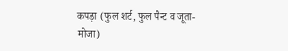कपड़ा (फुल शर्ट, फुल पैन्ट व जूता-मोजा)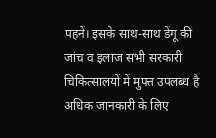पहनें। इसके साथ-साथ डेंगू की जांच व इलाज सभी सरकारी चिकित्सालयों में मुफ्त उपलब्ध है अधिक जानकारी के लिए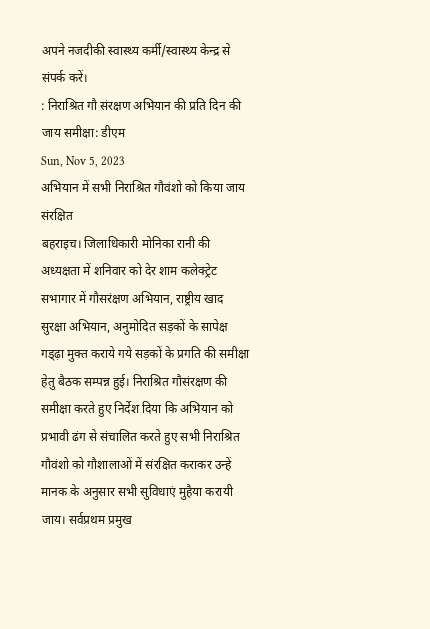अपने नजदीकी स्वास्थ्य कर्मी/स्वास्थ्य केन्द्र से संपर्क करें।
: निराश्रित गौ संरक्षण अभियान की प्रति दिन की जाय समीक्षा: डीएम
Sun, Nov 5, 2023
अभियान में सभी निराश्रित गौवंशो को किया जाय संरक्षित
बहराइच। जिलाधिकारी मोनिका रानी की अध्यक्षता में शनिवार को देर शाम कलेक्ट्रेट सभागार में गौसरंक्षण अभियान, राष्ट्रीय खाद सुरक्षा अभियान, अनुमोदित सड़कों के सापेक्ष गड्ढ़ा मुक्त कराये गये सड़कों के प्रगति की समीक्षा हेतु बैठक सम्पन्न हुई। निराश्रित गौसंरक्षण की समीक्षा करते हुए निर्देश दिया कि अभियान को प्रभावी ढंग से संचालित करते हुए सभी निराश्रित गौवंशो को गौशालाओं में संरक्षित कराकर उन्हें मानक के अनुसार सभी सुविधाएं मुहैया करायी जाय। सर्वप्रथम प्रमुख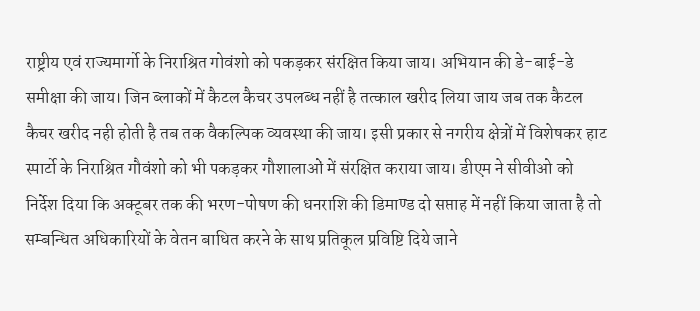राष्ट्रीय एवं राज्यमार्गो के निराश्रित गोवंशो को पकड़कर संरक्षित किया जाय। अभियान की डे-बाई-डे समीक्षा की जाय। जिन ब्लाकों में कैटल कैचर उपलब्ध नहीं है तत्काल खरीद लिया जाय जब तक कैटल कैचर खरीद नही होती है तब तक वैकल्पिक व्यवस्था की जाय। इसी प्रकार से नगरीय क्षेत्रों में विशेषकर हाट स्पार्टो के निराश्रित गौवंशो को भी पकड़कर गौशालाओं में संरक्षित कराया जाय। डीएम ने सीवीओ को निर्देश दिया कि अक्टूबर तक की भरण-पोषण की धनराशि की डिमाण्ड दो सप्ताह में नहीं किया जाता है तो सम्बन्धित अधिकारियों के वेतन बाधित करने के साथ प्रतिकूल प्रविष्टि दिये जाने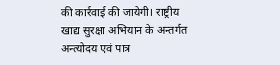की कार्रवाई की जायेगी। राष्ट्रीय खाद्य सुरक्षा अभियान के अन्तर्गत अन्त्योदय एवं पात्र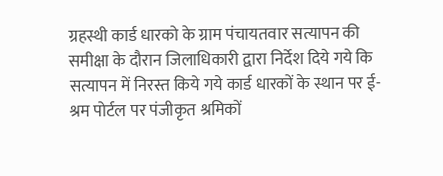ग्रहस्थी कार्ड धारको के ग्राम पंचायतवार सत्यापन की समीक्षा के दौरान जिलाधिकारी द्वारा निर्देश दिये गये कि सत्यापन में निरस्त किये गये कार्ड धारकों के स्थान पर ई-श्रम पोर्टल पर पंजीकृत श्रमिकों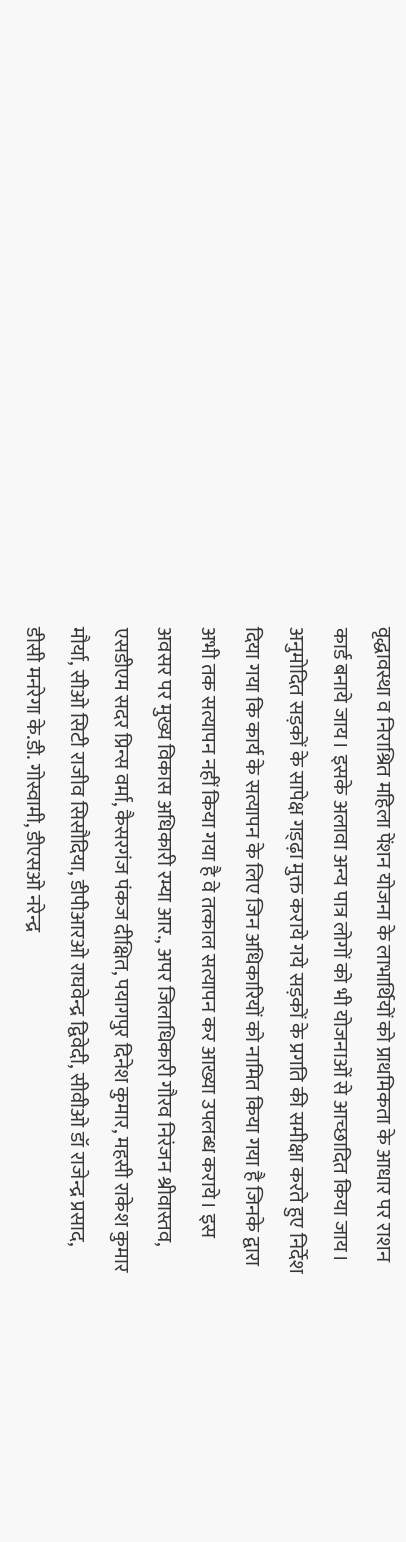वृद्धावस्था व निराश्रित महिला पेंशन योजना के लाभार्थियों को प्राथमिकता के आधार पर राशन कार्ड बनाये जाय। इसके अलावा अन्य पात्र लोगों को भी योजनाओं से आच्छादित किया जाय। अनुमोदित सड़कों के सापेक्ष गड्ढ़ा मुक्त कराये गये सड़कों के प्रगति की समीक्षा करते हुए निर्देश दिया गया कि कार्य के सत्यापन के लिए जिन अधिकारियों को नामित किया गया है जिनके द्वारा अभी तक सत्यापन नहीं किया गया है वे तत्काल सत्यापन कर आख्या उपलब्ध कराये। इस अवसर पर मुख्य विकास अधिकारी रम्या आर., अपर जिलाधिकारी गौरव निरंजन श्रीवास्तव, एसडीएम सदर प्रिन्स वर्मा, कैसरगंज पंकज दीक्षित, पयागपुर दिनेश कुमार, महसी राकेश कुमार मौर्या, सीओ सिटी राजीव सिसौदिया, डीपीआरओ राघवेन्द्र द्विवेदी, सीवीओ डॉ राजेन्द्र प्रसाद, डीसी मनरेगा के.डी. गोस्वामी, डीएसओ नरेन्द्र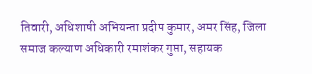तिवारी, अधिशाषी अभियन्ता प्रदीप कुमार, अमर सिंह, जिला समाज कल्याण अधिकारी रमाशंकर गुप्ता, सहायक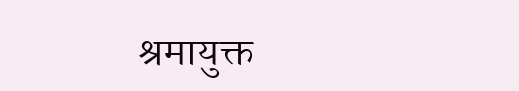श्रमायुक्त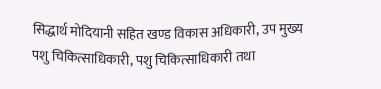सिद्धार्थ मोदियानी सहित खण्ड विकास अधिकारी, उप मुख्य पशु चिकित्साधिकारी, पशु चिकित्साधिकारी तथा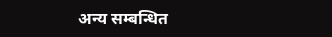अन्य सम्बन्धित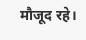मौजूद रहे।